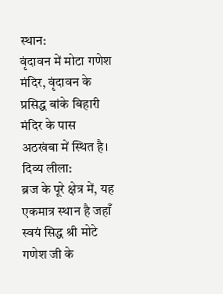स्थान:
वृंदावन में मोटा गणेश मंदिर, वृंदावन के प्रसिद्ध बांके बिहारी मंदिर के पास अठखंबा में स्थित है।
दिव्य लीला:
ब्रज के पूरे क्षेत्र में, यह एकमात्र स्थान है जहाँ स्वयं सिद्ध श्री मोटे गणेश जी के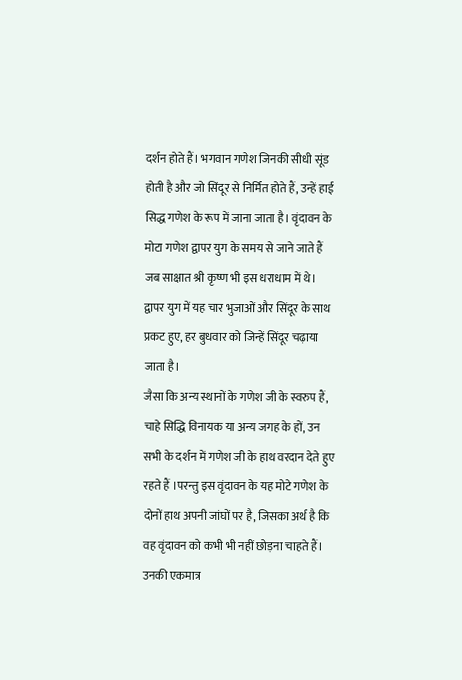दर्शन होते हैं। भगवान गणेश जिनकी सीधी सूंड होती है और जो सिंदूर से निर्मित होते हैं, उन्हें हाई सिद्ध गणेश के रूप में जाना जाता है। वृंदावन के मोटा गणेश द्वापर युग के समय से जाने जाते हैं जब साक्षात श्री कृष्ण भी इस धराधाम में थे। द्वापर युग में यह चार भुजाओं और सिंदूर के साथ प्रकट हुए, हर बुधवार को जिन्हें सिंदूर चढ़ाया जाता है।
जैसा कि अन्य स्थानों के गणेश जी के स्वरुप हैं, चाहे सिद्धि विनायक या अन्य जगह के हों, उन सभी के दर्शन में गणेश जी के हाथ वरदान देते हुए रहते हैं ।परन्तु इस वृंदावन के यह मोटे गणेश के दोनों हाथ अपनी जांघों पर है, जिसका अर्थ है कि वह वृंदावन को कभी भी नहीं छोड़ना चाहते हैं। उनकी एकमात्र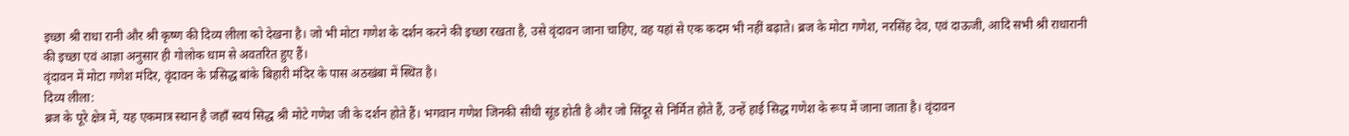इच्छा श्री राधा रानी और श्री कृष्ण की दिव्य लीला को देखना है। जो भी मोटा गणेश के दर्शन करने की इच्छा रखता है, उसे वृंदावन जाना चाहिए, वह यहां से एक कदम भी नहीं बढ़ाते। ब्रज के मोटा गणेश, नरसिंह देव, एवं दाऊजी, आदि सभी श्री राधारानी की इच्छा एवं आज्ञा अनुसार ही गोलोक धाम से अवतरित हुए हैं।
वृंदावन में मोटा गणेश मंदिर, वृंदावन के प्रसिद्ध बांके बिहारी मंदिर के पास अठखंबा में स्थित है।
दिव्य लीला:
ब्रज के पूरे क्षेत्र में, यह एकमात्र स्थान है जहाँ स्वयं सिद्ध श्री मोटे गणेश जी के दर्शन होते हैं। भगवान गणेश जिनकी सीधी सूंड होती है और जो सिंदूर से निर्मित होते हैं, उन्हें हाई सिद्ध गणेश के रूप में जाना जाता है। वृंदावन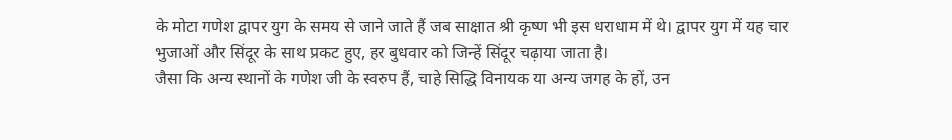के मोटा गणेश द्वापर युग के समय से जाने जाते हैं जब साक्षात श्री कृष्ण भी इस धराधाम में थे। द्वापर युग में यह चार भुजाओं और सिंदूर के साथ प्रकट हुए, हर बुधवार को जिन्हें सिंदूर चढ़ाया जाता है।
जैसा कि अन्य स्थानों के गणेश जी के स्वरुप हैं, चाहे सिद्धि विनायक या अन्य जगह के हों, उन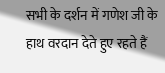सभी के दर्शन में गणेश जी के हाथ वरदान देते हुए रहते हैं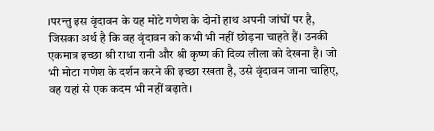।परन्तु इस वृंदावन के यह मोटे गणेश के दोनों हाथ अपनी जांघों पर है, जिसका अर्थ है कि वह वृंदावन को कभी भी नहीं छोड़ना चाहते हैं। उनकी एकमात्र इच्छा श्री राधा रानी और श्री कृष्ण की दिव्य लीला को देखना है। जो भी मोटा गणेश के दर्शन करने की इच्छा रखता है, उसे वृंदावन जाना चाहिए, वह यहां से एक कदम भी नहीं बढ़ाते।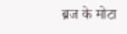ब्रज के मोटा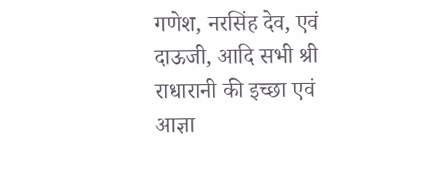गणेश, नरसिंह देव, एवं दाऊजी, आदि सभी श्री राधारानी की इच्छा एवं आज्ञा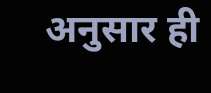अनुसार ही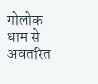गोलोक धाम से अवतरित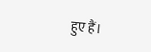हुए हैं।